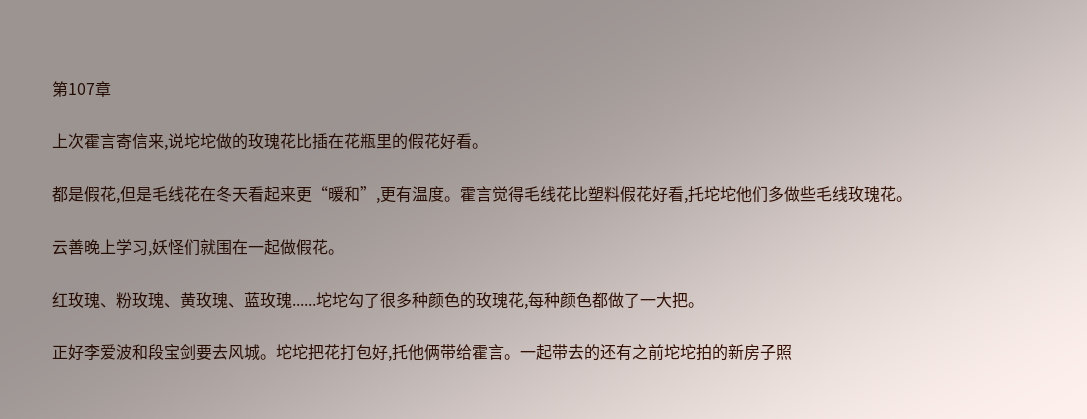第107章

上次霍言寄信来,说坨坨做的玫瑰花比插在花瓶里的假花好看。

都是假花,但是毛线花在冬天看起来更“暖和”,更有温度。霍言觉得毛线花比塑料假花好看,托坨坨他们多做些毛线玫瑰花。

云善晚上学习,妖怪们就围在一起做假花。

红玫瑰、粉玫瑰、黄玫瑰、蓝玫瑰......坨坨勾了很多种颜色的玫瑰花,每种颜色都做了一大把。

正好李爱波和段宝剑要去风城。坨坨把花打包好,托他俩带给霍言。一起带去的还有之前坨坨拍的新房子照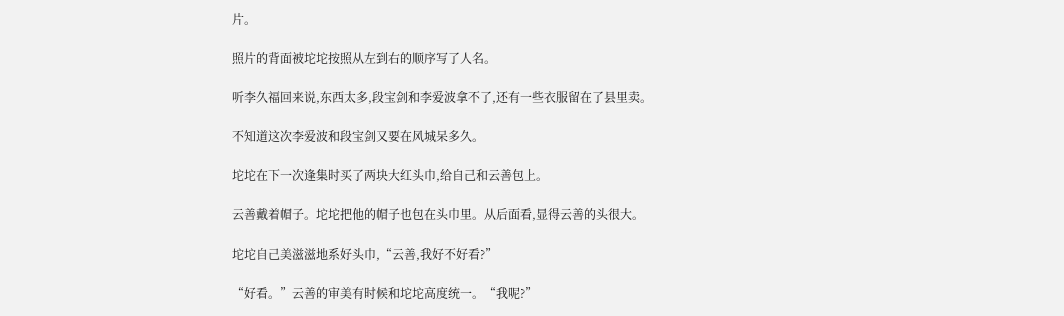片。

照片的背面被坨坨按照从左到右的顺序写了人名。

听李久福回来说,东西太多,段宝剑和李爱波拿不了,还有一些衣服留在了县里卖。

不知道这次李爱波和段宝剑又要在风城呆多久。

坨坨在下一次逢集时买了两块大红头巾,给自己和云善包上。

云善戴着帽子。坨坨把他的帽子也包在头巾里。从后面看,显得云善的头很大。

坨坨自己美滋滋地系好头巾,“云善,我好不好看?”

“好看。”云善的审美有时候和坨坨高度统一。“我呢?”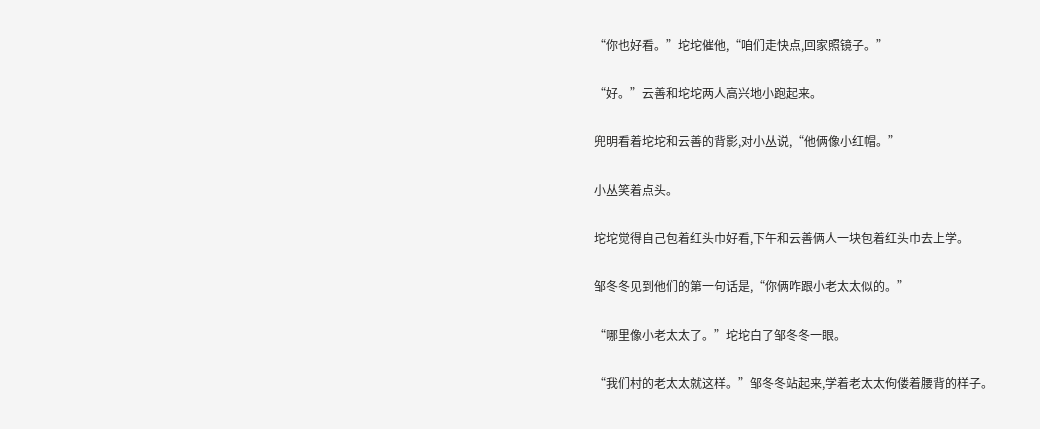“你也好看。”坨坨催他,“咱们走快点,回家照镜子。”

“好。”云善和坨坨两人高兴地小跑起来。

兜明看着坨坨和云善的背影,对小丛说,“他俩像小红帽。”

小丛笑着点头。

坨坨觉得自己包着红头巾好看,下午和云善俩人一块包着红头巾去上学。

邹冬冬见到他们的第一句话是,“你俩咋跟小老太太似的。”

“哪里像小老太太了。”坨坨白了邹冬冬一眼。

“我们村的老太太就这样。”邹冬冬站起来,学着老太太佝偻着腰背的样子。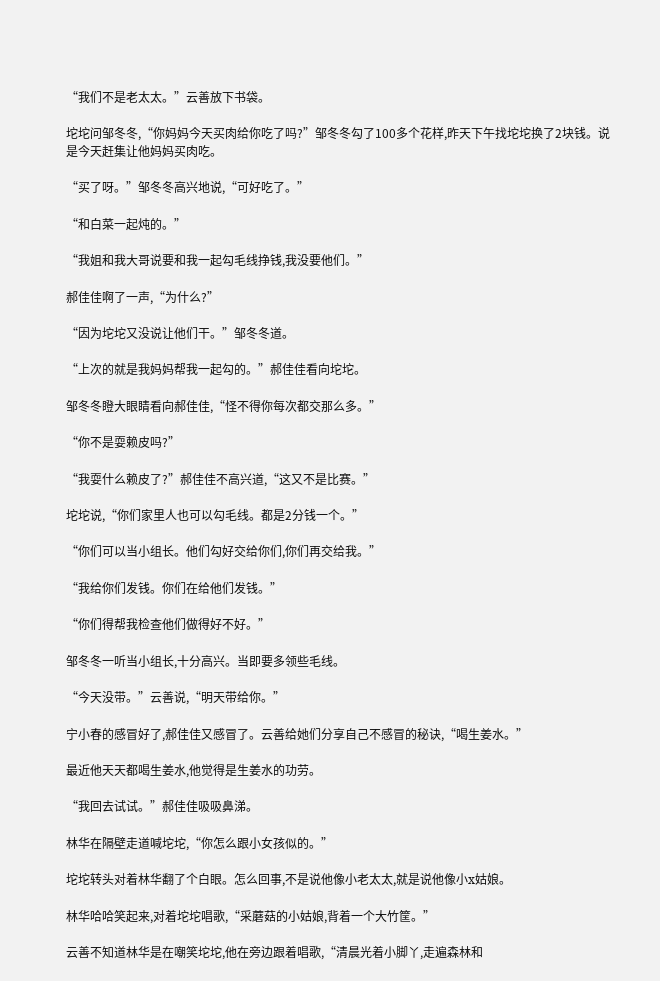“我们不是老太太。”云善放下书袋。

坨坨问邹冬冬,“你妈妈今天买肉给你吃了吗?”邹冬冬勾了100多个花样,昨天下午找坨坨换了2块钱。说是今天赶集让他妈妈买肉吃。

“买了呀。”邹冬冬高兴地说,“可好吃了。”

“和白菜一起炖的。”

“我姐和我大哥说要和我一起勾毛线挣钱,我没要他们。”

郝佳佳啊了一声,“为什么?”

“因为坨坨又没说让他们干。”邹冬冬道。

“上次的就是我妈妈帮我一起勾的。”郝佳佳看向坨坨。

邹冬冬瞪大眼睛看向郝佳佳,“怪不得你每次都交那么多。”

“你不是耍赖皮吗?”

“我耍什么赖皮了?”郝佳佳不高兴道,“这又不是比赛。”

坨坨说,“你们家里人也可以勾毛线。都是2分钱一个。”

“你们可以当小组长。他们勾好交给你们,你们再交给我。”

“我给你们发钱。你们在给他们发钱。”

“你们得帮我检查他们做得好不好。”

邹冬冬一听当小组长,十分高兴。当即要多领些毛线。

“今天没带。”云善说,“明天带给你。”

宁小春的感冒好了,郝佳佳又感冒了。云善给她们分享自己不感冒的秘诀,“喝生姜水。”

最近他天天都喝生姜水,他觉得是生姜水的功劳。

“我回去试试。”郝佳佳吸吸鼻涕。

林华在隔壁走道喊坨坨,“你怎么跟小女孩似的。”

坨坨转头对着林华翻了个白眼。怎么回事,不是说他像小老太太,就是说他像小x姑娘。

林华哈哈笑起来,对着坨坨唱歌,“采蘑菇的小姑娘,背着一个大竹筐。”

云善不知道林华是在嘲笑坨坨,他在旁边跟着唱歌,“清晨光着小脚丫,走遍森林和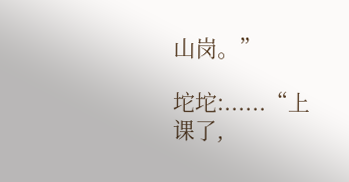山岗。”

坨坨:......“上课了,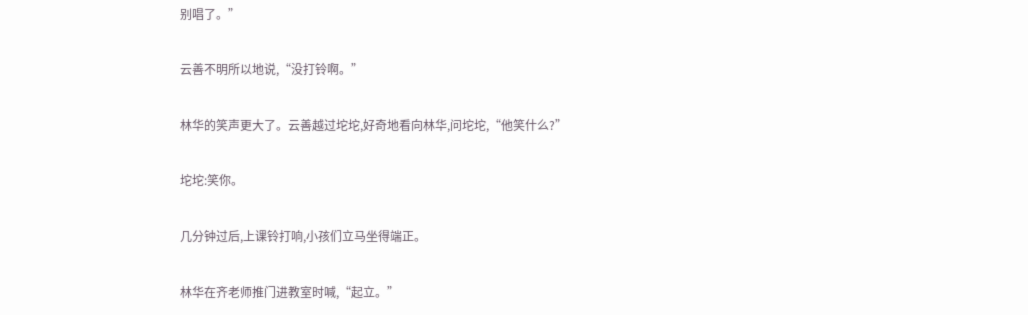别唱了。”

云善不明所以地说,“没打铃啊。”

林华的笑声更大了。云善越过坨坨,好奇地看向林华,问坨坨,“他笑什么?”

坨坨:笑你。

几分钟过后,上课铃打响,小孩们立马坐得端正。

林华在齐老师推门进教室时喊,“起立。”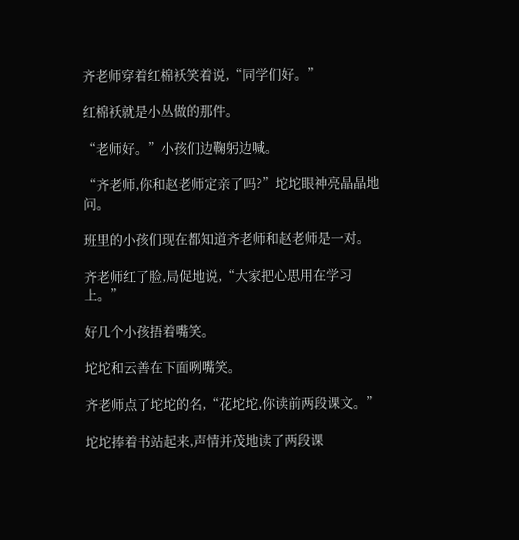齐老师穿着红棉袄笑着说,“同学们好。”

红棉袄就是小丛做的那件。

“老师好。”小孩们边鞠躬边喊。

“齐老师,你和赵老师定亲了吗?”坨坨眼神亮晶晶地问。

班里的小孩们现在都知道齐老师和赵老师是一对。

齐老师红了脸,局促地说,“大家把心思用在学习上。”

好几个小孩捂着嘴笑。

坨坨和云善在下面咧嘴笑。

齐老师点了坨坨的名,“花坨坨,你读前两段课文。”

坨坨捧着书站起来,声情并茂地读了两段课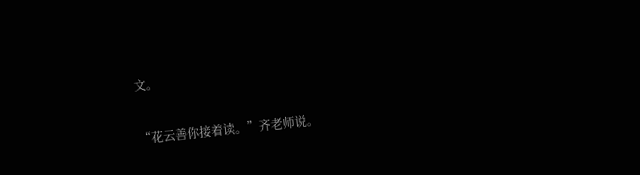文。

“花云善你接着读。”齐老师说。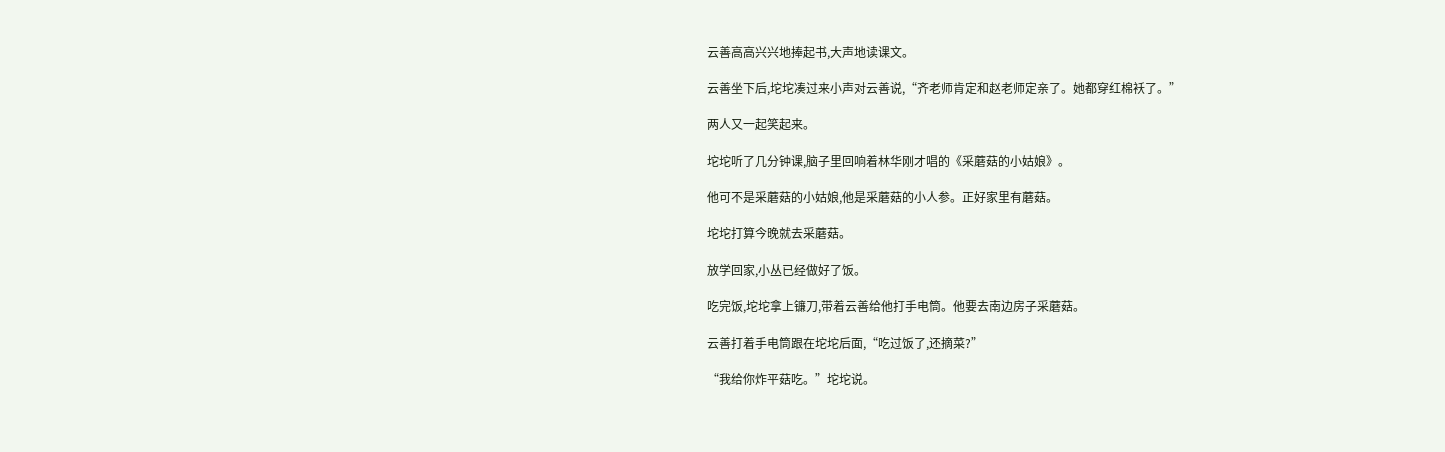云善高高兴兴地捧起书,大声地读课文。

云善坐下后,坨坨凑过来小声对云善说,“齐老师肯定和赵老师定亲了。她都穿红棉袄了。”

两人又一起笑起来。

坨坨听了几分钟课,脑子里回响着林华刚才唱的《采蘑菇的小姑娘》。

他可不是采蘑菇的小姑娘,他是采蘑菇的小人参。正好家里有蘑菇。

坨坨打算今晚就去采蘑菇。

放学回家,小丛已经做好了饭。

吃完饭,坨坨拿上镰刀,带着云善给他打手电筒。他要去南边房子采蘑菇。

云善打着手电筒跟在坨坨后面,“吃过饭了,还摘菜?”

“我给你炸平菇吃。”坨坨说。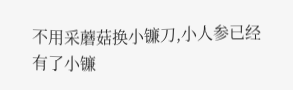不用采蘑菇换小镰刀,小人参已经有了小镰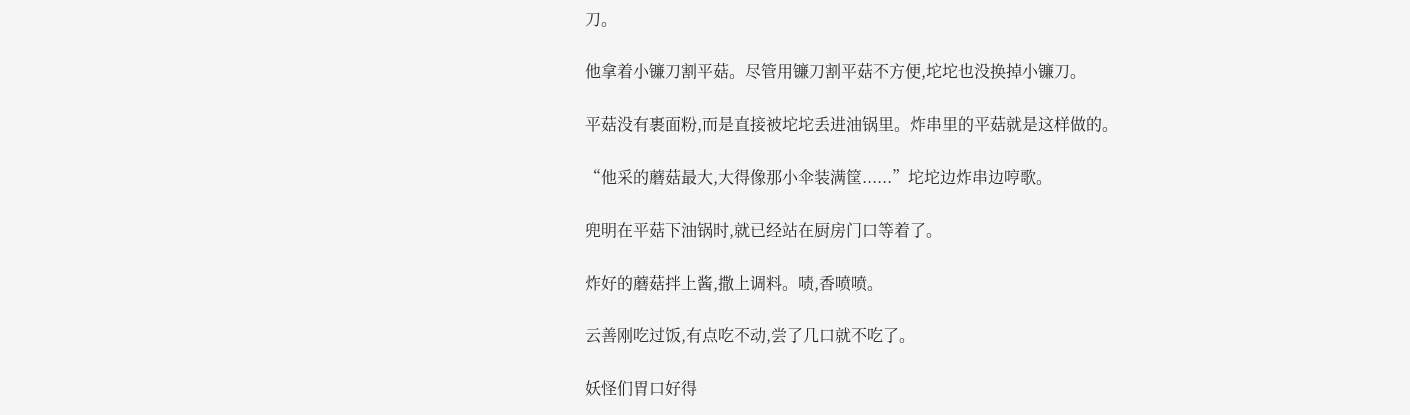刀。

他拿着小镰刀割平菇。尽管用镰刀割平菇不方便,坨坨也没换掉小镰刀。

平菇没有裹面粉,而是直接被坨坨丢进油锅里。炸串里的平菇就是这样做的。

“他采的蘑菇最大,大得像那小伞装满筐......”坨坨边炸串边哼歌。

兜明在平菇下油锅时,就已经站在厨房门口等着了。

炸好的蘑菇拌上酱,撒上调料。啧,香喷喷。

云善刚吃过饭,有点吃不动,尝了几口就不吃了。

妖怪们胃口好得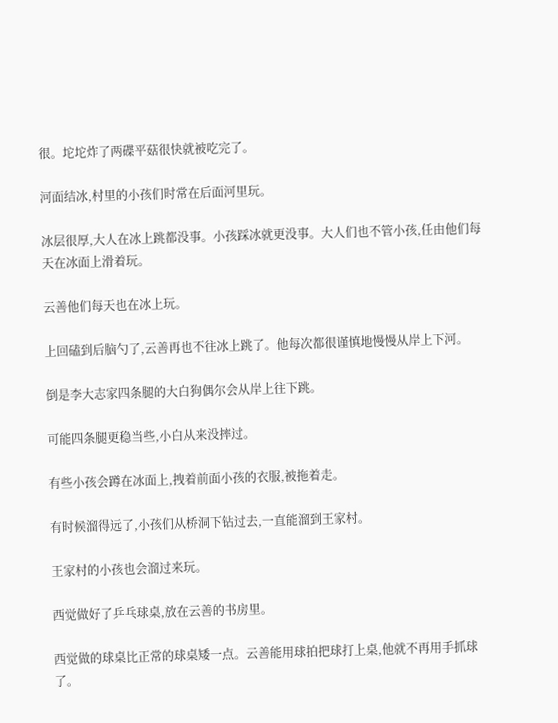很。坨坨炸了两碟平菇很快就被吃完了。

河面结冰,村里的小孩们时常在后面河里玩。

冰层很厚,大人在冰上跳都没事。小孩踩冰就更没事。大人们也不管小孩,任由他们每天在冰面上滑着玩。

云善他们每天也在冰上玩。

上回磕到后脑勺了,云善再也不往冰上跳了。他每次都很谨慎地慢慢从岸上下河。

倒是李大志家四条腿的大白狗偶尔会从岸上往下跳。

可能四条腿更稳当些,小白从来没摔过。

有些小孩会蹲在冰面上,拽着前面小孩的衣服,被拖着走。

有时候溜得远了,小孩们从桥洞下钻过去,一直能溜到王家村。

王家村的小孩也会溜过来玩。

西觉做好了乒乓球桌,放在云善的书房里。

西觉做的球桌比正常的球桌矮一点。云善能用球拍把球打上桌,他就不再用手抓球了。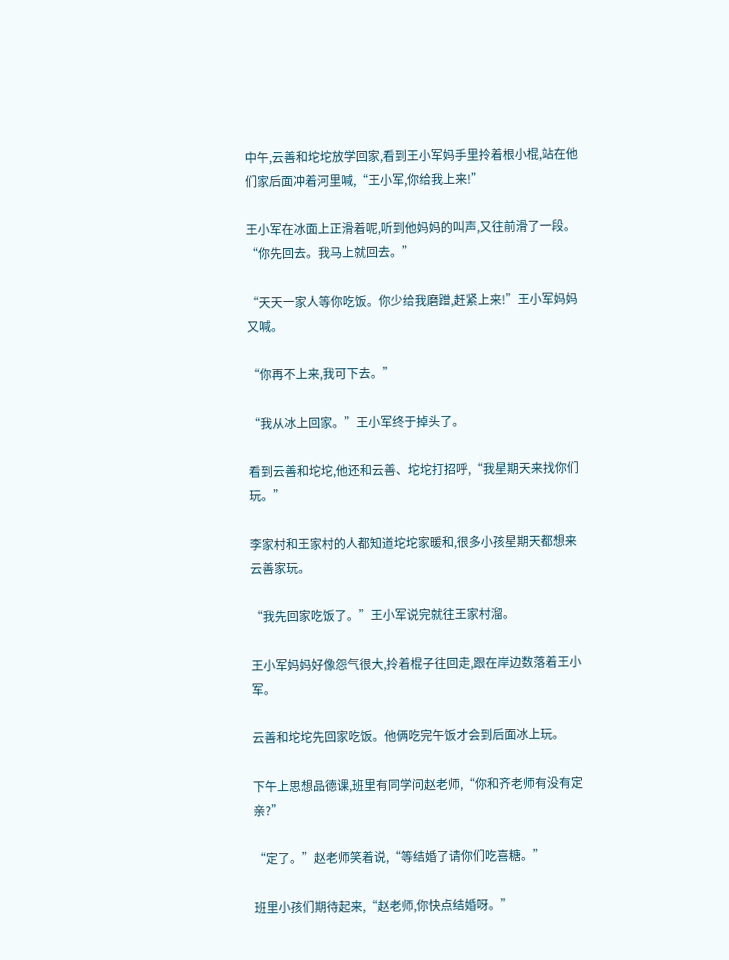中午,云善和坨坨放学回家,看到王小军妈手里拎着根小棍,站在他们家后面冲着河里喊,“王小军,你给我上来!”

王小军在冰面上正滑着呢,听到他妈妈的叫声,又往前滑了一段。“你先回去。我马上就回去。”

“天天一家人等你吃饭。你少给我磨蹭,赶紧上来!”王小军妈妈又喊。

“你再不上来,我可下去。”

“我从冰上回家。”王小军终于掉头了。

看到云善和坨坨,他还和云善、坨坨打招呼,“我星期天来找你们玩。”

李家村和王家村的人都知道坨坨家暖和,很多小孩星期天都想来云善家玩。

“我先回家吃饭了。”王小军说完就往王家村溜。

王小军妈妈好像怨气很大,拎着棍子往回走,跟在岸边数落着王小军。

云善和坨坨先回家吃饭。他俩吃完午饭才会到后面冰上玩。

下午上思想品德课,班里有同学问赵老师,“你和齐老师有没有定亲?”

“定了。”赵老师笑着说,“等结婚了请你们吃喜糖。”

班里小孩们期待起来,“赵老师,你快点结婚呀。”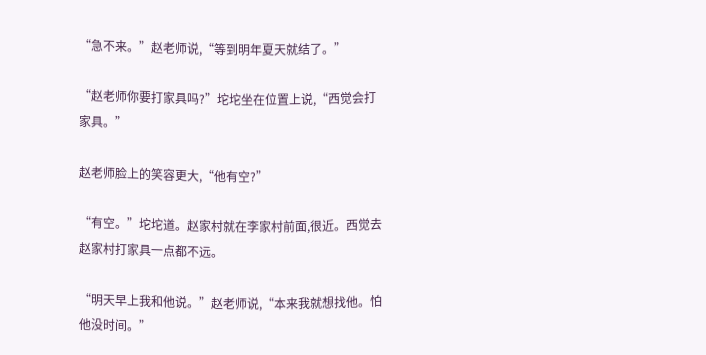“急不来。”赵老师说,“等到明年夏天就结了。”

“赵老师你要打家具吗?”坨坨坐在位置上说,“西觉会打家具。”

赵老师脸上的笑容更大,“他有空?”

“有空。”坨坨道。赵家村就在李家村前面,很近。西觉去赵家村打家具一点都不远。

“明天早上我和他说。”赵老师说,“本来我就想找他。怕他没时间。”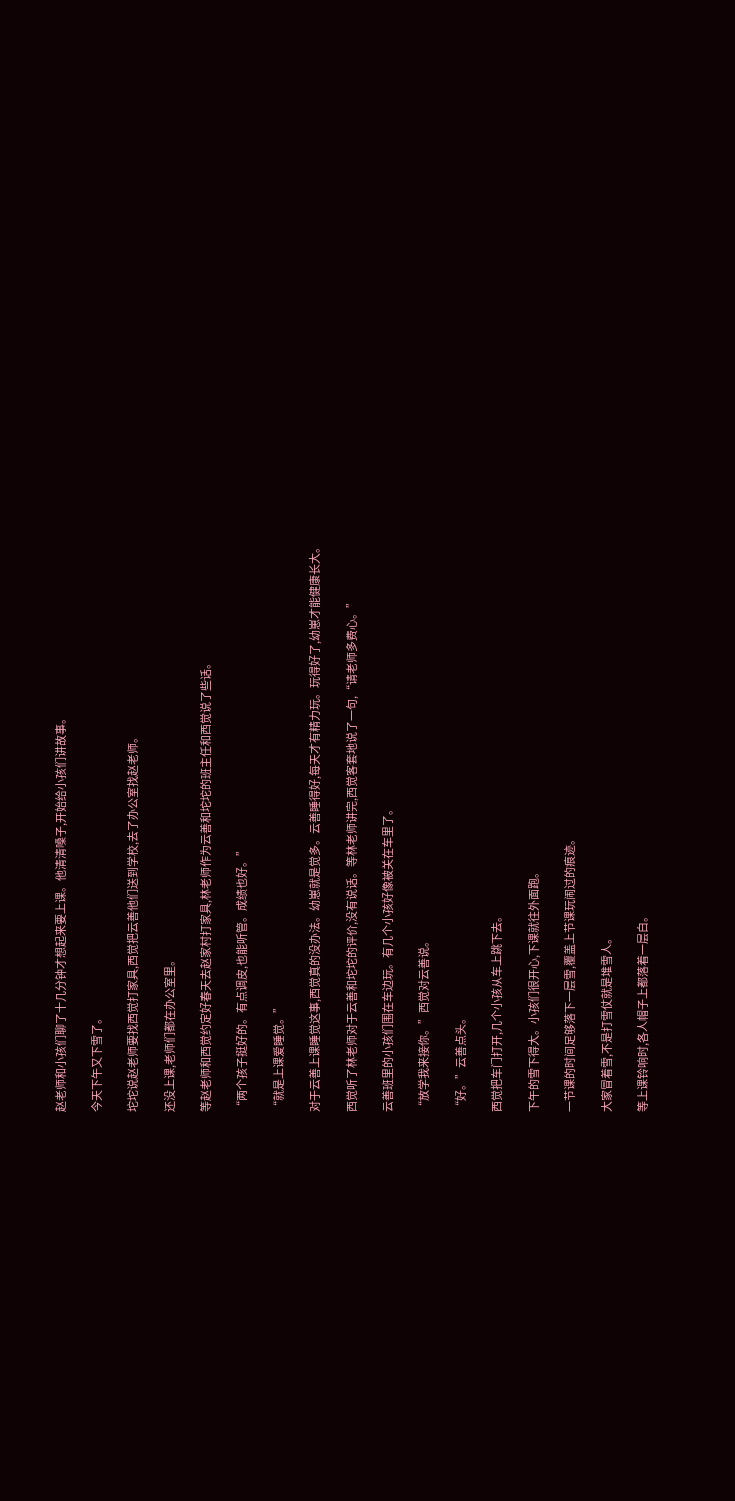赵老师和小孩们聊了十几分钟才想起来要上课。他清清嗓子,开始给小孩们讲故事。

今天下午又下雪了。

坨坨说赵老师要找西觉打家具,西觉把云善他们送到学校,去了办公室找赵老师。

还没上课,老师们都在办公室里。

等赵老师和西觉约定好春天去赵家村打家具,林老师作为云善和坨坨的班主任和西觉说了些话。

“两个孩子挺好的。有点调皮,也能听管。成绩也好。”

“就是上课爱睡觉。”

对于云善上课睡觉这事,西觉真的没办法。幼崽就是觉多。云善睡得好,每天才有精力玩。玩得好了,幼崽才能健康长大。

西觉听了林老师对于云善和坨坨的评价,没有说话。等林老师讲完,西觉客套地说了一句,“请老师多费心。”

云善班里的小孩们围在车边玩。有几个小孩好像被关在车里了。

“放学我来接你。”西觉对云善说。

“好。”云善点头。

西觉把车门打开,几个小孩从车上跳下去。

下午的雪下得大。小孩们很开心,下课就往外面跑。

一节课的时间足够落下一层雪,覆盖上节课玩闹过的痕迹。

大家冒着雪,不是打雪仗就是堆雪人。

等上课铃响时,各人帽子上都落着一层白。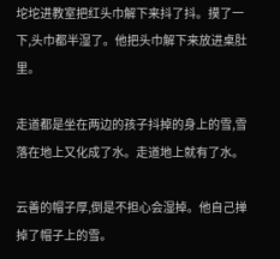坨坨进教室把红头巾解下来抖了抖。摸了一下,头巾都半湿了。他把头巾解下来放进桌肚里。

走道都是坐在两边的孩子抖掉的身上的雪,雪落在地上又化成了水。走道地上就有了水。

云善的帽子厚,倒是不担心会湿掉。他自己掸掉了帽子上的雪。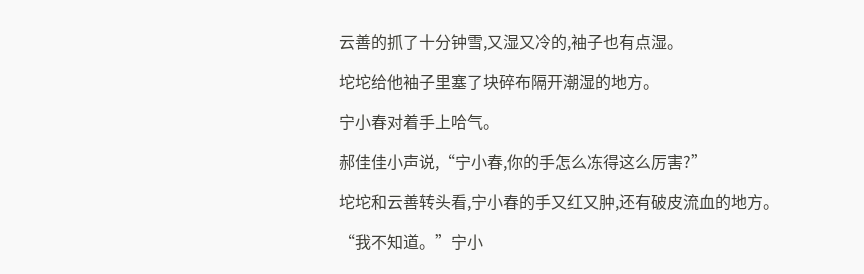云善的抓了十分钟雪,又湿又冷的,袖子也有点湿。

坨坨给他袖子里塞了块碎布隔开潮湿的地方。

宁小春对着手上哈气。

郝佳佳小声说,“宁小春,你的手怎么冻得这么厉害?”

坨坨和云善转头看,宁小春的手又红又肿,还有破皮流血的地方。

“我不知道。”宁小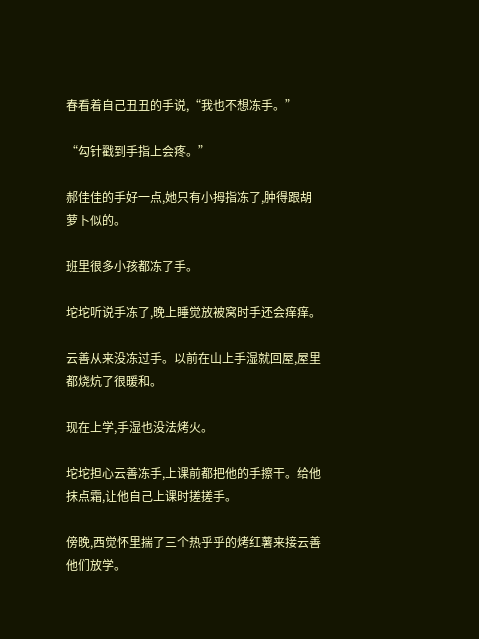春看着自己丑丑的手说,“我也不想冻手。”

“勾针戳到手指上会疼。”

郝佳佳的手好一点,她只有小拇指冻了,肿得跟胡萝卜似的。

班里很多小孩都冻了手。

坨坨听说手冻了,晚上睡觉放被窝时手还会痒痒。

云善从来没冻过手。以前在山上手湿就回屋,屋里都烧炕了很暖和。

现在上学,手湿也没法烤火。

坨坨担心云善冻手,上课前都把他的手擦干。给他抹点霜,让他自己上课时搓搓手。

傍晚,西觉怀里揣了三个热乎乎的烤红薯来接云善他们放学。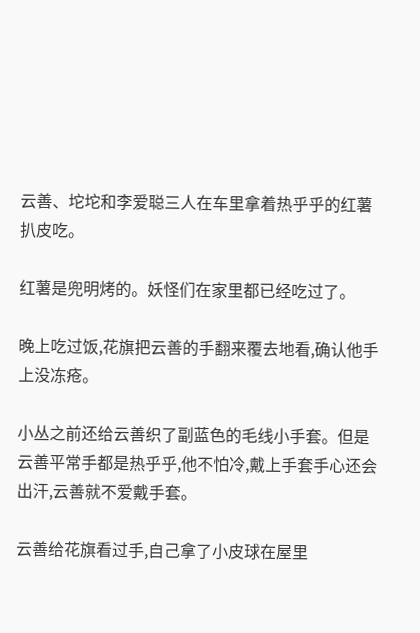云善、坨坨和李爱聪三人在车里拿着热乎乎的红薯扒皮吃。

红薯是兜明烤的。妖怪们在家里都已经吃过了。

晚上吃过饭,花旗把云善的手翻来覆去地看,确认他手上没冻疮。

小丛之前还给云善织了副蓝色的毛线小手套。但是云善平常手都是热乎乎,他不怕冷,戴上手套手心还会出汗,云善就不爱戴手套。

云善给花旗看过手,自己拿了小皮球在屋里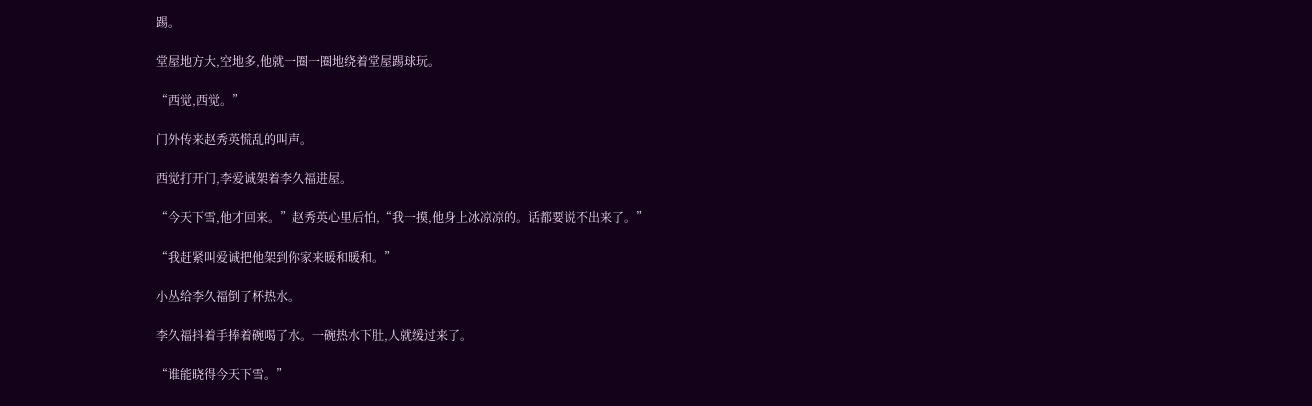踢。

堂屋地方大,空地多,他就一圈一圈地绕着堂屋踢球玩。

“西觉,西觉。”

门外传来赵秀英慌乱的叫声。

西觉打开门,李爱诚架着李久福进屋。

“今天下雪,他才回来。”赵秀英心里后怕,“我一摸,他身上冰凉凉的。话都要说不出来了。”

“我赶紧叫爱诚把他架到你家来暖和暖和。”

小丛给李久福倒了杯热水。

李久福抖着手捧着碗喝了水。一碗热水下肚,人就缓过来了。

“谁能晓得今天下雪。”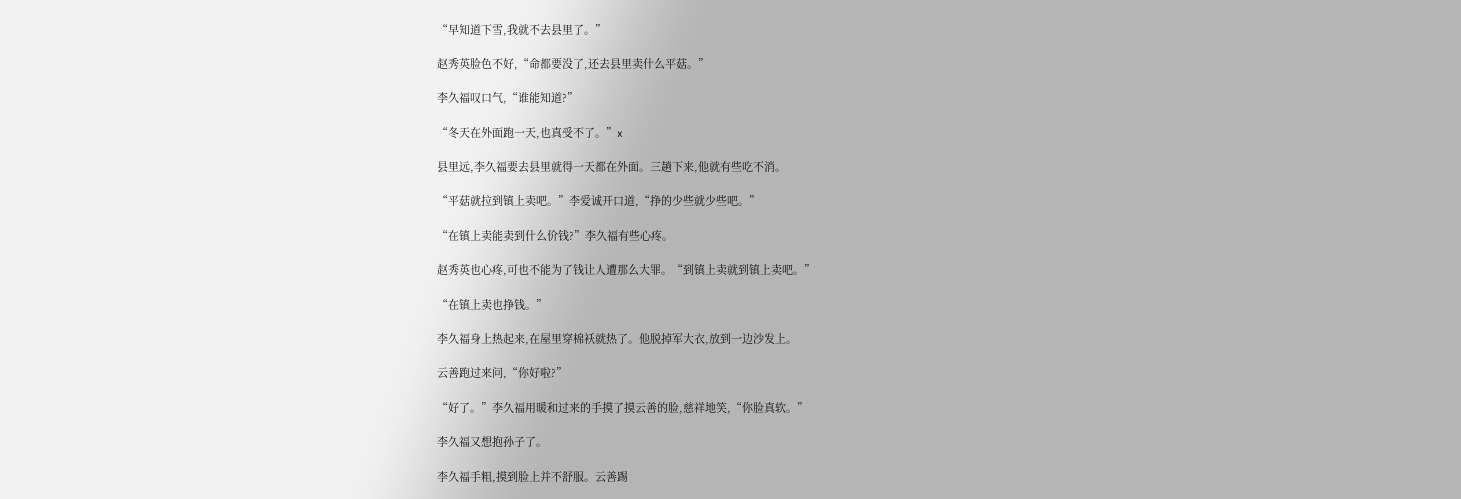“早知道下雪,我就不去县里了。”

赵秀英脸色不好,“命都要没了,还去县里卖什么平菇。”

李久福叹口气,“谁能知道?”

“冬天在外面跑一天,也真受不了。”x

县里远,李久福要去县里就得一天都在外面。三趟下来,他就有些吃不消。

“平菇就拉到镇上卖吧。”李爱诚开口道,“挣的少些就少些吧。”

“在镇上卖能卖到什么价钱?”李久福有些心疼。

赵秀英也心疼,可也不能为了钱让人遭那么大罪。“到镇上卖就到镇上卖吧。”

“在镇上卖也挣钱。”

李久福身上热起来,在屋里穿棉袄就热了。他脱掉军大衣,放到一边沙发上。

云善跑过来问,“你好啦?”

“好了。”李久福用暖和过来的手摸了摸云善的脸,慈祥地笑,“你脸真软。”

李久福又想抱孙子了。

李久福手粗,摸到脸上并不舒服。云善踢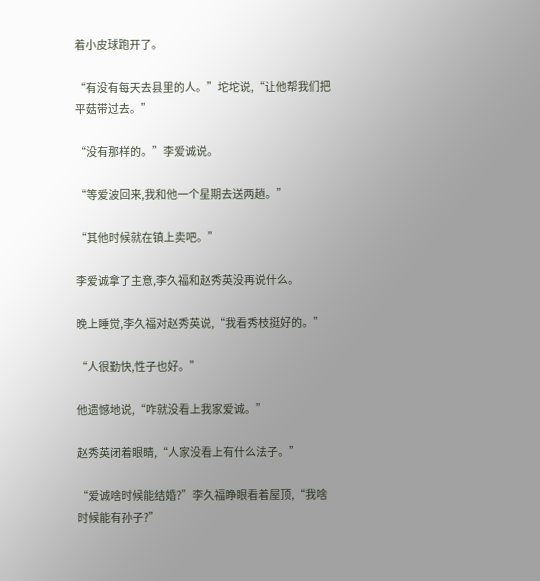着小皮球跑开了。

“有没有每天去县里的人。”坨坨说,“让他帮我们把平菇带过去。”

“没有那样的。”李爱诚说。

“等爱波回来,我和他一个星期去送两趟。”

“其他时候就在镇上卖吧。”

李爱诚拿了主意,李久福和赵秀英没再说什么。

晚上睡觉,李久福对赵秀英说,“我看秀枝挺好的。”

“人很勤快,性子也好。”

他遗憾地说,“咋就没看上我家爱诚。”

赵秀英闭着眼睛,“人家没看上有什么法子。”

“爱诚啥时候能结婚?”李久福睁眼看着屋顶,“我啥时候能有孙子?”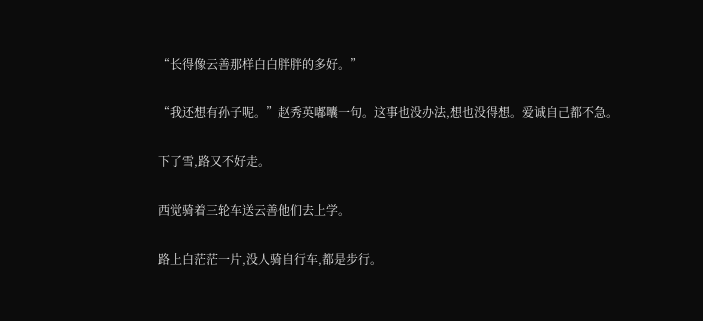“长得像云善那样白白胖胖的多好。”

“我还想有孙子呢。”赵秀英嘟囔一句。这事也没办法,想也没得想。爱诚自己都不急。

下了雪,路又不好走。

西觉骑着三轮车送云善他们去上学。

路上白茫茫一片,没人骑自行车,都是步行。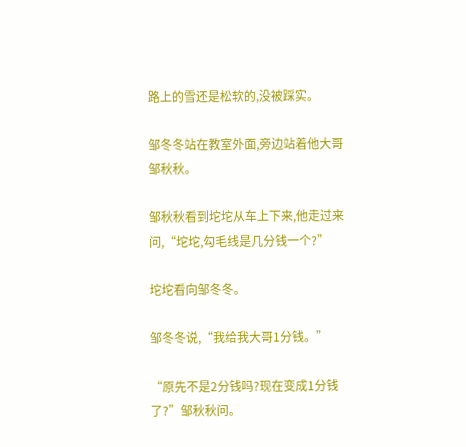路上的雪还是松软的,没被踩实。

邹冬冬站在教室外面,旁边站着他大哥邹秋秋。

邹秋秋看到坨坨从车上下来,他走过来问,“坨坨,勾毛线是几分钱一个?”

坨坨看向邹冬冬。

邹冬冬说,“我给我大哥1分钱。”

“原先不是2分钱吗?现在变成1分钱了?”邹秋秋问。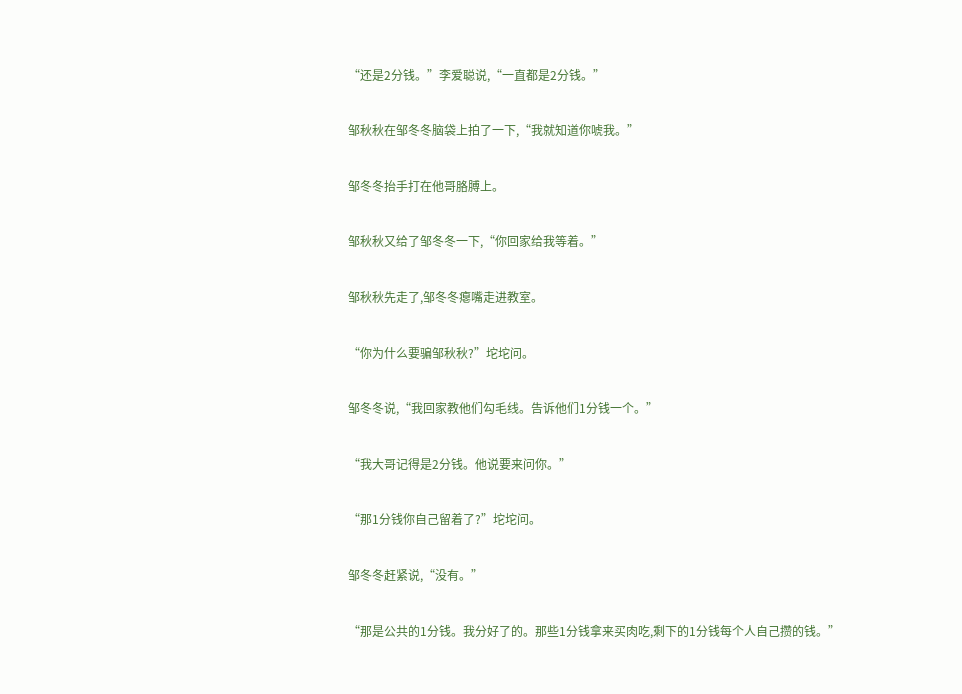“还是2分钱。”李爱聪说,“一直都是2分钱。”

邹秋秋在邹冬冬脑袋上拍了一下,“我就知道你唬我。”

邹冬冬抬手打在他哥胳膊上。

邹秋秋又给了邹冬冬一下,“你回家给我等着。”

邹秋秋先走了,邹冬冬瘪嘴走进教室。

“你为什么要骗邹秋秋?”坨坨问。

邹冬冬说,“我回家教他们勾毛线。告诉他们1分钱一个。”

“我大哥记得是2分钱。他说要来问你。”

“那1分钱你自己留着了?”坨坨问。

邹冬冬赶紧说,“没有。”

“那是公共的1分钱。我分好了的。那些1分钱拿来买肉吃,剩下的1分钱每个人自己攒的钱。”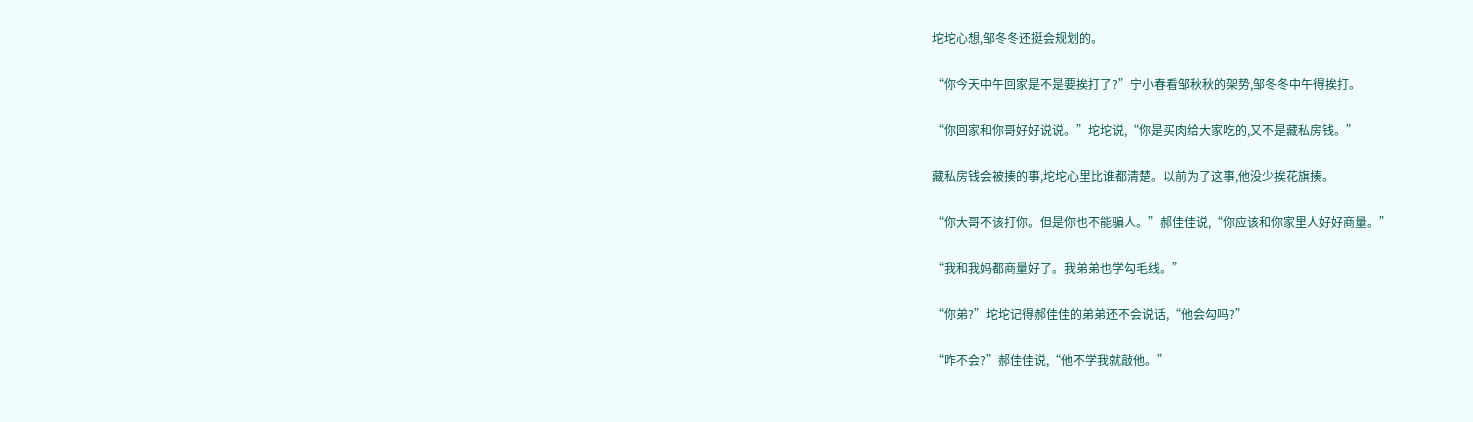坨坨心想,邹冬冬还挺会规划的。

“你今天中午回家是不是要挨打了?”宁小春看邹秋秋的架势,邹冬冬中午得挨打。

“你回家和你哥好好说说。”坨坨说,“你是买肉给大家吃的,又不是藏私房钱。”

藏私房钱会被揍的事,坨坨心里比谁都清楚。以前为了这事,他没少挨花旗揍。

“你大哥不该打你。但是你也不能骗人。”郝佳佳说,“你应该和你家里人好好商量。”

“我和我妈都商量好了。我弟弟也学勾毛线。”

“你弟?”坨坨记得郝佳佳的弟弟还不会说话,“他会勾吗?”

“咋不会?”郝佳佳说,“他不学我就敲他。”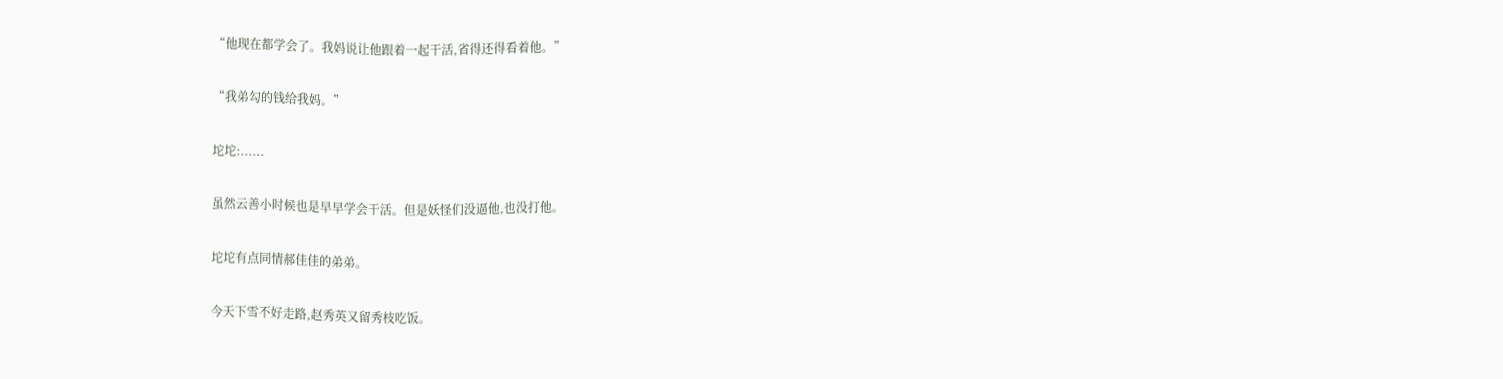“他现在都学会了。我妈说让他跟着一起干活,省得还得看着他。”

“我弟勾的钱给我妈。”

坨坨:......

虽然云善小时候也是早早学会干活。但是妖怪们没逼他,也没打他。

坨坨有点同情郝佳佳的弟弟。

今天下雪不好走路,赵秀英又留秀枝吃饭。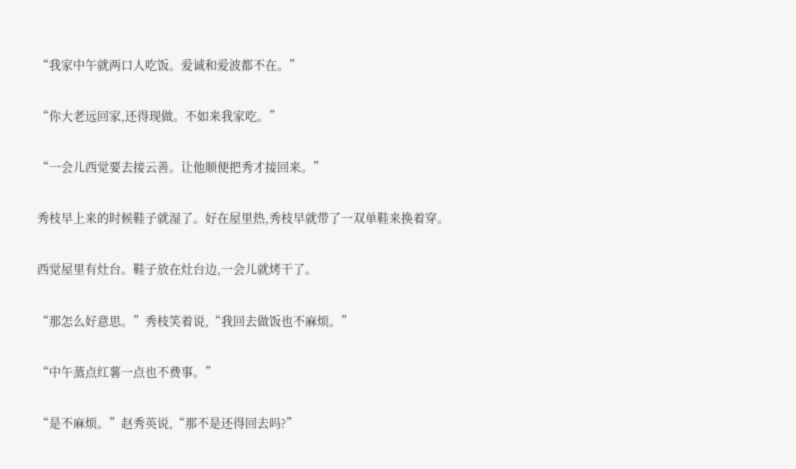“我家中午就两口人吃饭。爱诚和爱波都不在。”

“你大老远回家,还得现做。不如来我家吃。”

“一会儿西觉要去接云善。让他顺便把秀才接回来。”

秀枝早上来的时候鞋子就湿了。好在屋里热,秀枝早就带了一双单鞋来换着穿。

西觉屋里有灶台。鞋子放在灶台边,一会儿就烤干了。

“那怎么好意思。”秀枝笑着说,“我回去做饭也不麻烦。”

“中午蒸点红薯一点也不费事。”

“是不麻烦。”赵秀英说,“那不是还得回去吗?”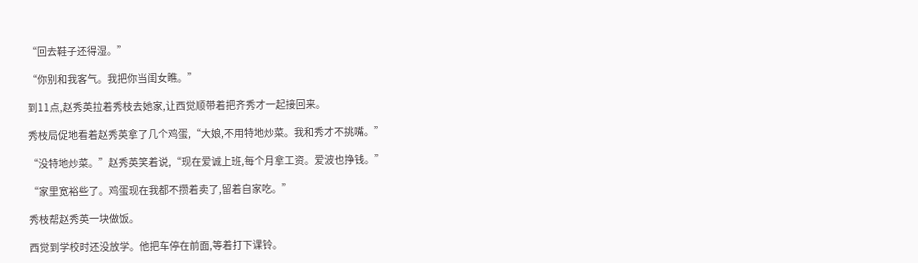“回去鞋子还得湿。”

“你别和我客气。我把你当闺女瞧。”

到11点,赵秀英拉着秀枝去她家,让西觉顺带着把齐秀才一起接回来。

秀枝局促地看着赵秀英拿了几个鸡蛋,“大娘,不用特地炒菜。我和秀才不挑嘴。”

“没特地炒菜。”赵秀英笑着说,“现在爱诚上班,每个月拿工资。爱波也挣钱。”

“家里宽裕些了。鸡蛋现在我都不攒着卖了,留着自家吃。”

秀枝帮赵秀英一块做饭。

西觉到学校时还没放学。他把车停在前面,等着打下课铃。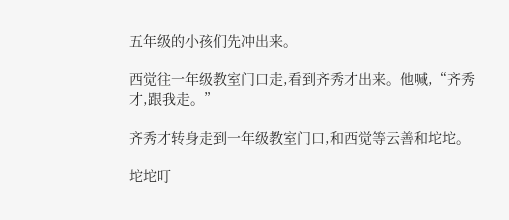五年级的小孩们先冲出来。

西觉往一年级教室门口走,看到齐秀才出来。他喊,“齐秀才,跟我走。”

齐秀才转身走到一年级教室门口,和西觉等云善和坨坨。

坨坨叮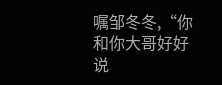嘱邹冬冬,“你和你大哥好好说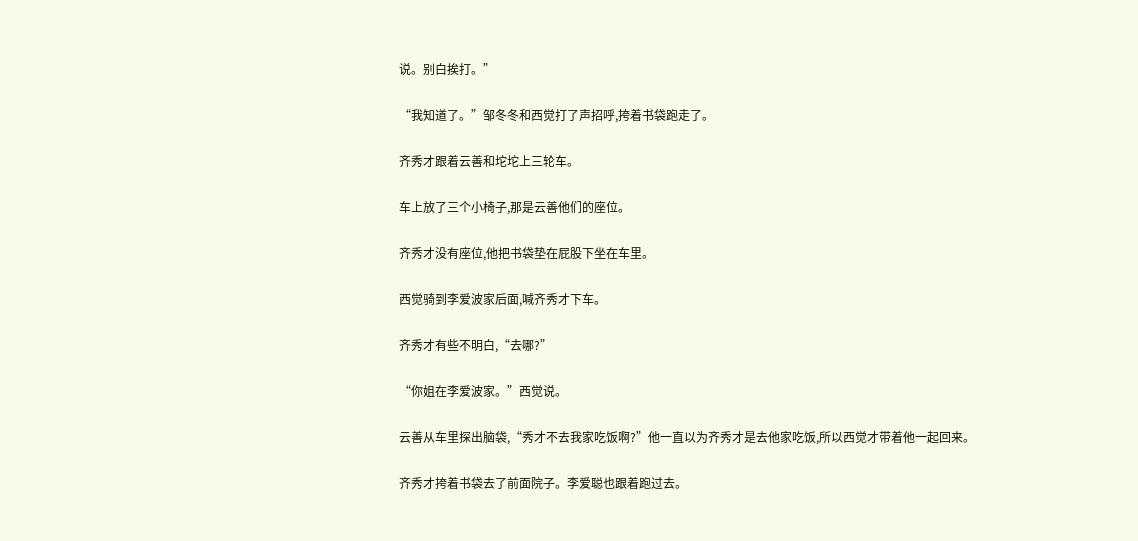说。别白挨打。”

“我知道了。”邹冬冬和西觉打了声招呼,挎着书袋跑走了。

齐秀才跟着云善和坨坨上三轮车。

车上放了三个小椅子,那是云善他们的座位。

齐秀才没有座位,他把书袋垫在屁股下坐在车里。

西觉骑到李爱波家后面,喊齐秀才下车。

齐秀才有些不明白,“去哪?”

“你姐在李爱波家。”西觉说。

云善从车里探出脑袋,“秀才不去我家吃饭啊?”他一直以为齐秀才是去他家吃饭,所以西觉才带着他一起回来。

齐秀才挎着书袋去了前面院子。李爱聪也跟着跑过去。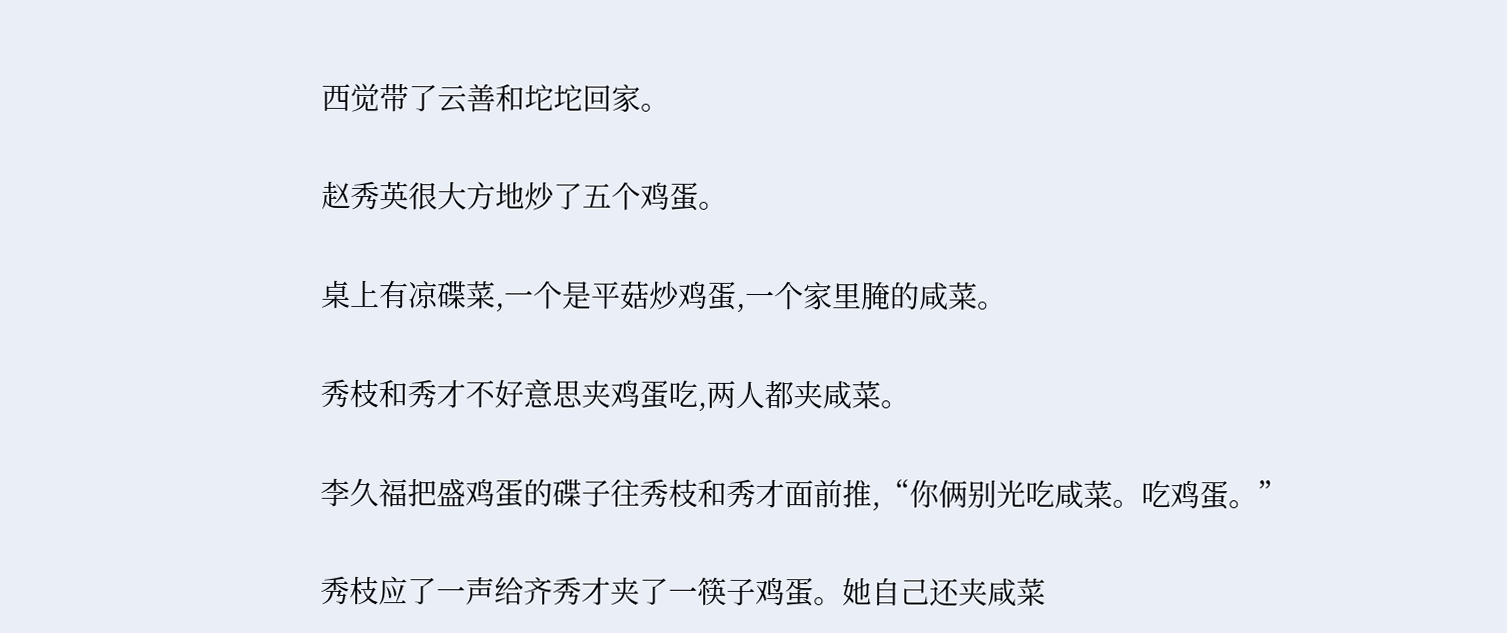西觉带了云善和坨坨回家。

赵秀英很大方地炒了五个鸡蛋。

桌上有凉碟菜,一个是平菇炒鸡蛋,一个家里腌的咸菜。

秀枝和秀才不好意思夹鸡蛋吃,两人都夹咸菜。

李久福把盛鸡蛋的碟子往秀枝和秀才面前推,“你俩别光吃咸菜。吃鸡蛋。”

秀枝应了一声给齐秀才夹了一筷子鸡蛋。她自己还夹咸菜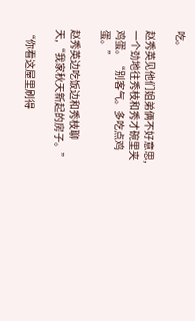吃。

赵秀英见他们姐弟俩不好意思,一个劲地往秀枝和秀才碗里夹鸡蛋。“别客气。多吃点鸡蛋。”

赵秀英边吃饭边和秀枝聊天,“我家秋天新起的房子。”

“你看这屋里刷得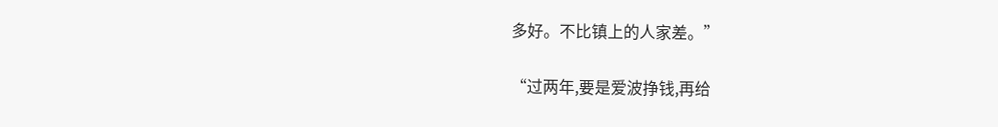多好。不比镇上的人家差。”

“过两年,要是爱波挣钱,再给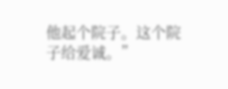他起个院子。这个院子给爱诚。”